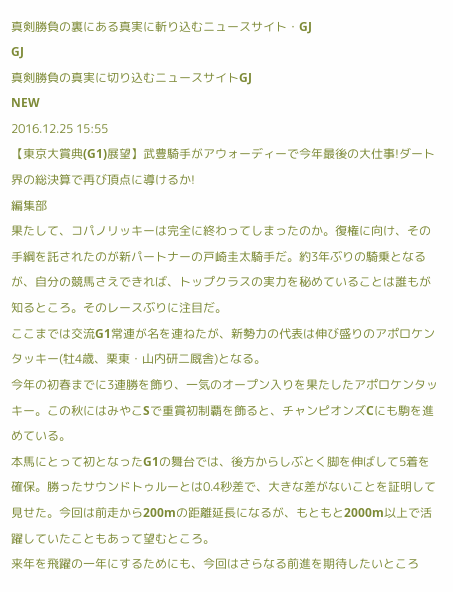真剣勝負の裏にある真実に斬り込むニュースサイト・GJ
GJ
真剣勝負の真実に切り込むニュースサイトGJ
NEW
2016.12.25 15:55
【東京大賞典(G1)展望】武豊騎手がアウォーディーで今年最後の大仕事!ダート界の総決算で再び頂点に導けるか!
編集部
果たして、コパノリッキーは完全に終わってしまったのか。復権に向け、その手綱を託されたのが新パートナーの戸崎圭太騎手だ。約3年ぶりの騎乗となるが、自分の競馬さえできれば、トップクラスの実力を秘めていることは誰もが知るところ。そのレースぶりに注目だ。
ここまでは交流G1常連が名を連ねたが、新勢力の代表は伸び盛りのアポロケンタッキー(牡4歳、栗東・山内研二厩舎)となる。
今年の初春までに3連勝を飾り、一気のオープン入りを果たしたアポロケンタッキー。この秋にはみやこSで重賞初制覇を飾ると、チャンピオンズCにも駒を進めている。
本馬にとって初となったG1の舞台では、後方からしぶとく脚を伸ばして5着を確保。勝ったサウンドトゥルーとは0.4秒差で、大きな差がないことを証明して見せた。今回は前走から200mの距離延長になるが、もともと2000m以上で活躍していたこともあって望むところ。
来年を飛躍の一年にするためにも、今回はさらなる前進を期待したいところ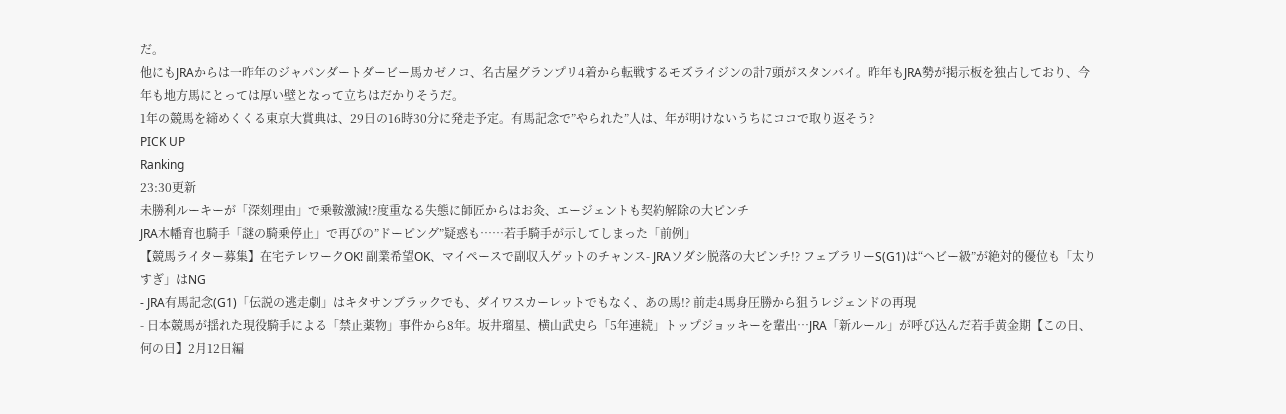だ。
他にもJRAからは一昨年のジャパンダートダービー馬カゼノコ、名古屋グランプリ4着から転戦するモズライジンの計7頭がスタンバイ。昨年もJRA勢が掲示板を独占しており、今年も地方馬にとっては厚い壁となって立ちはだかりそうだ。
1年の競馬を締めくくる東京大賞典は、29日の16時30分に発走予定。有馬記念で”やられた”人は、年が明けないうちにココで取り返そう?
PICK UP
Ranking
23:30更新
未勝利ルーキーが「深刻理由」で乗鞍激減!?度重なる失態に師匠からはお灸、エージェントも契約解除の大ピンチ
JRA木幡育也騎手「謎の騎乗停止」で再びの”ドーピング”疑惑も……若手騎手が示してしまった「前例」
【競馬ライター募集】在宅テレワークOK! 副業希望OK、マイペースで副収入ゲットのチャンス- JRAソダシ脱落の大ピンチ!? フェブラリーS(G1)は“ヘビー級”が絶対的優位も「太りすぎ」はNG
- JRA有馬記念(G1)「伝説の逃走劇」はキタサンブラックでも、ダイワスカーレットでもなく、あの馬!? 前走4馬身圧勝から狙うレジェンドの再現
- 日本競馬が揺れた現役騎手による「禁止薬物」事件から8年。坂井瑠星、横山武史ら「5年連続」トップジョッキーを輩出…JRA「新ルール」が呼び込んだ若手黄金期【この日、何の日】2月12日編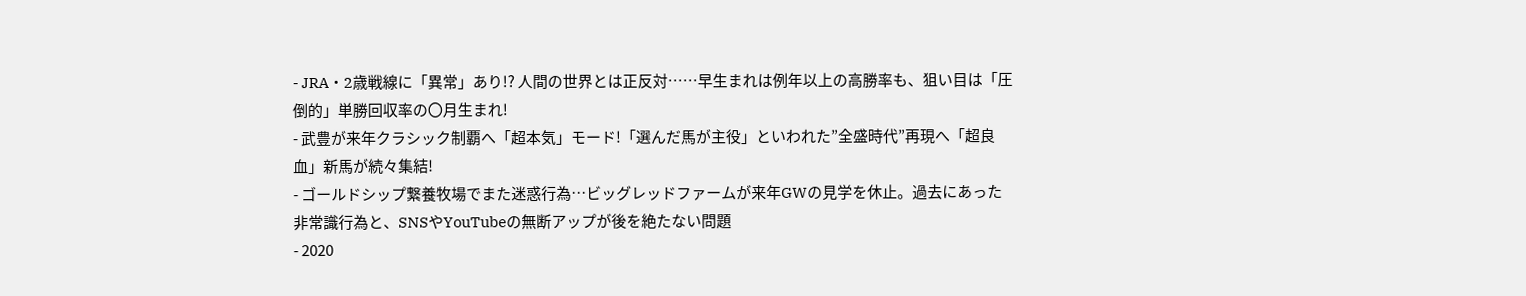- JRA・2歳戦線に「異常」あり!? 人間の世界とは正反対……早生まれは例年以上の高勝率も、狙い目は「圧倒的」単勝回収率の〇月生まれ!
- 武豊が来年クラシック制覇へ「超本気」モード!「選んだ馬が主役」といわれた”全盛時代”再現へ「超良血」新馬が続々集結!
- ゴールドシップ繋養牧場でまた迷惑行為…ビッグレッドファームが来年GWの見学を休止。過去にあった非常識行為と、SNSやYouTubeの無断アップが後を絶たない問題
- 2020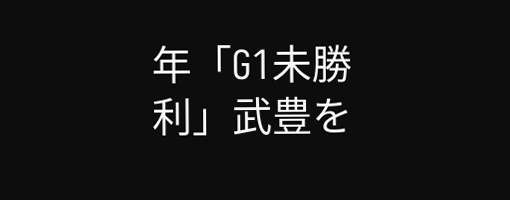年「G1未勝利」武豊を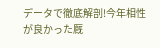データで徹底解剖!今年相性が良かった厩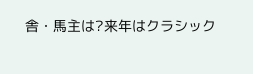舎・馬主は?来年はクラシック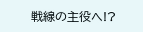戦線の主役へ!?